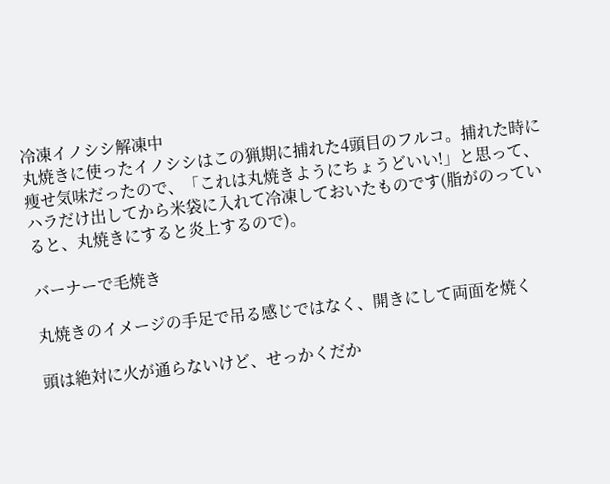冷凍イノシシ解凍中
丸焼きに使ったイノシシはこの猟期に捕れた4頭目のフルコ。捕れた時に痩せ気味だったので、「これは丸焼きようにちょうどいい!」と思って、ハラだけ出してから米袋に入れて冷凍しておいたものです(脂がのっていると、丸焼きにすると炎上するので)。

バーナーで毛焼き

丸焼きのイメージの手足で吊る感じではなく、開きにして両面を焼く

頭は絶対に火が通らないけど、せっかくだか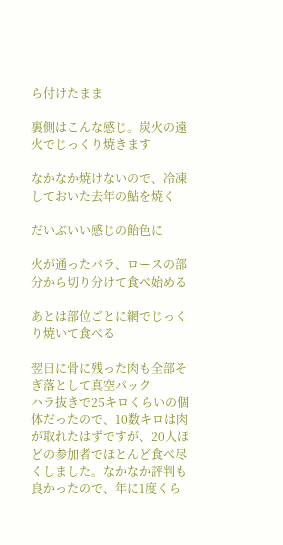ら付けたまま

裏側はこんな感じ。炭火の遠火でじっくり焼きます

なかなか焼けないので、冷凍しておいた去年の鮎を焼く

だいぶいい感じの飴色に

火が通ったバラ、ロースの部分から切り分けて食べ始める

あとは部位ごとに網でじっくり焼いて食べる

翌日に骨に残った肉も全部そぎ落として真空パック
ハラ抜きで25キロくらいの個体だったので、10数キロは肉が取れたはずですが、20人ほどの参加者でほとんど食べ尽くしました。なかなか評判も良かったので、年に1度くら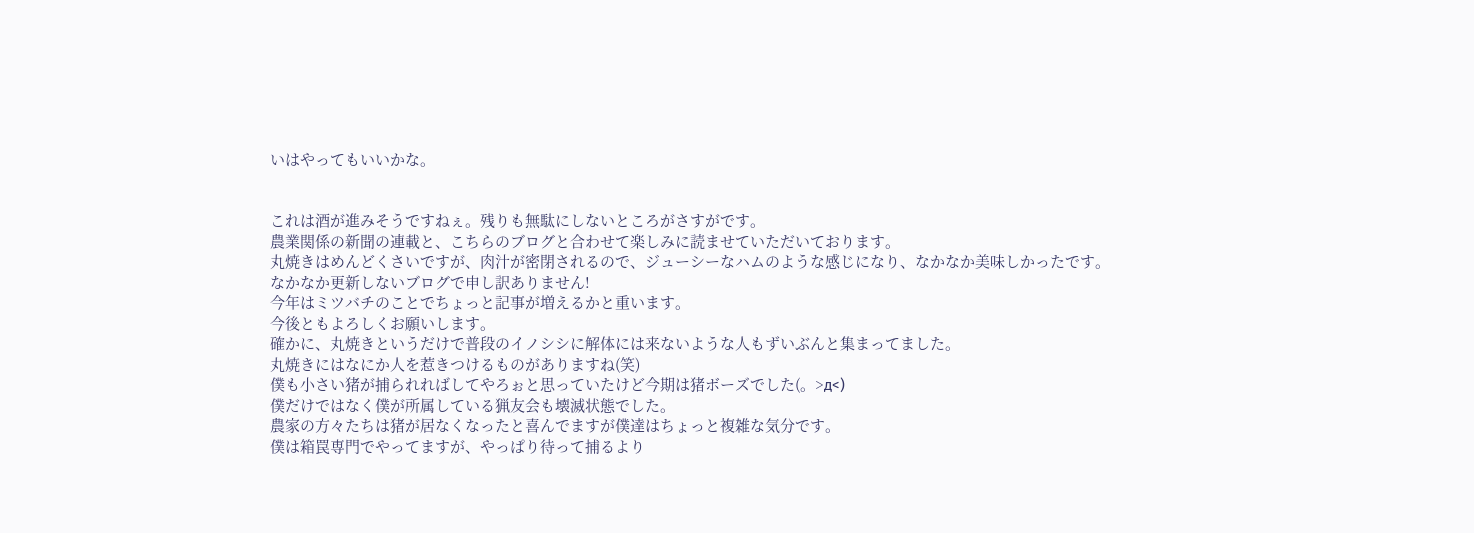いはやってもいいかな。


これは酒が進みそうですねぇ。残りも無駄にしないところがさすがです。
農業関係の新聞の連載と、こちらのブログと合わせて楽しみに読ませていただいております。
丸焼きはめんどくさいですが、肉汁が密閉されるので、ジューシーなハムのような感じになり、なかなか美味しかったです。
なかなか更新しないブログで申し訳ありません!
今年はミツバチのことでちょっと記事が増えるかと重います。
今後ともよろしくお願いします。
確かに、丸焼きというだけで普段のイノシシに解体には来ないような人もずいぶんと集まってました。
丸焼きにはなにか人を惹きつけるものがありますね(笑)
僕も小さい猪が捕られればしてやろぉと思っていたけど今期は猪ボーズでした(。>д<)
僕だけではなく僕が所属している猟友会も壊滅状態でした。
農家の方々たちは猪が居なくなったと喜んでますが僕達はちょっと複雑な気分です。
僕は箱罠専門でやってますが、やっぱり待って捕るより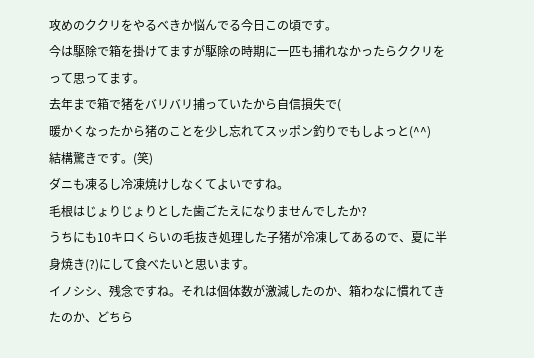攻めのククリをやるべきか悩んでる今日この頃です。
今は駆除で箱を掛けてますが駆除の時期に一匹も捕れなかったらククリをって思ってます。
去年まで箱で猪をバリバリ捕っていたから自信損失で(
暖かくなったから猪のことを少し忘れてスッポン釣りでもしよっと(^^)
結構驚きです。(笑)
ダニも凍るし冷凍焼けしなくてよいですね。
毛根はじょりじょりとした歯ごたえになりませんでしたか?
うちにも10キロくらいの毛抜き処理した子猪が冷凍してあるので、夏に半身焼き(?)にして食べたいと思います。
イノシシ、残念ですね。それは個体数が激減したのか、箱わなに慣れてきたのか、どちら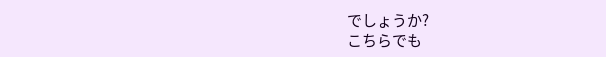でしょうか?
こちらでも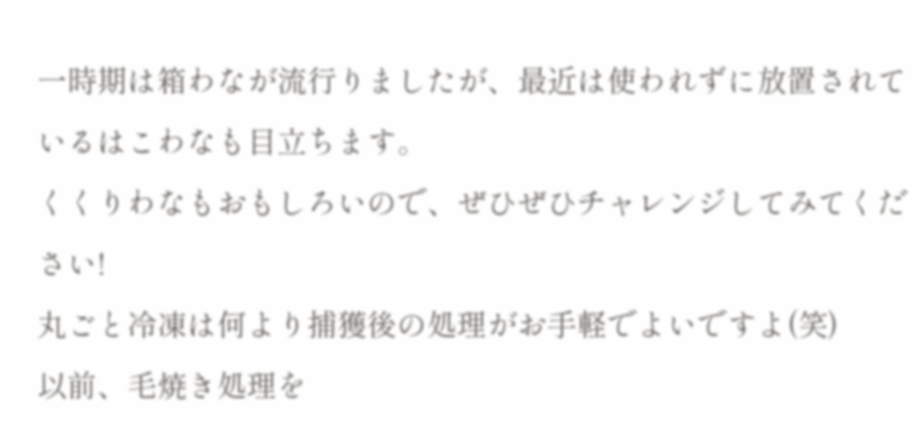一時期は箱わなが流行りましたが、最近は使われずに放置されているはこわなも目立ちます。
くくりわなもおもしろいので、ぜひぜひチャレンジしてみてください!
丸ごと冷凍は何より捕獲後の処理がお手軽でよいですよ(笑)
以前、毛焼き処理を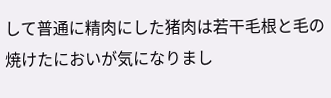して普通に精肉にした猪肉は若干毛根と毛の焼けたにおいが気になりまし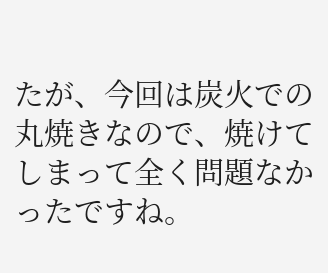たが、今回は炭火での丸焼きなので、焼けてしまって全く問題なかったですね。